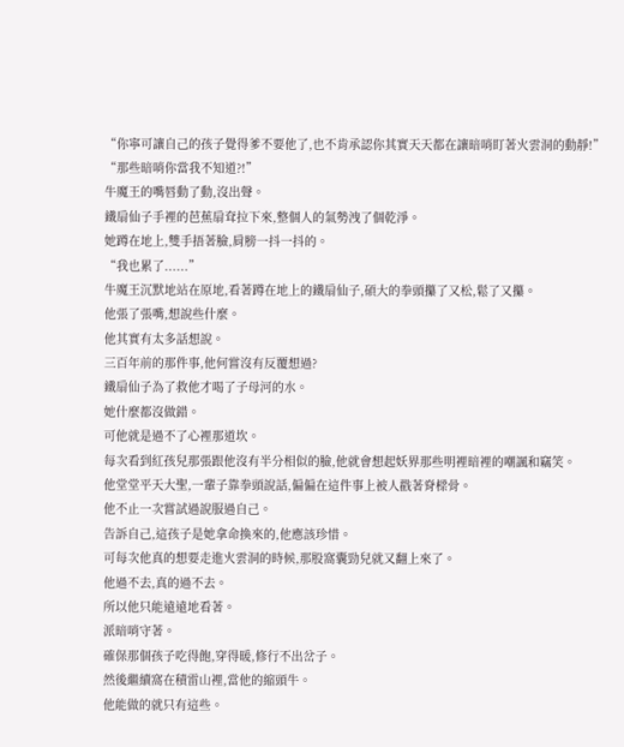“你寧可讓自己的孩子覺得爹不要他了,也不肯承認你其實天天都在讓暗哨盯著火雲洞的動靜!”
“那些暗哨你當我不知道?!”
牛魔王的嘴唇動了動,沒出聲。
鐵扇仙子手裡的芭蕉扇耷拉下來,整個人的氣勢洩了個乾淨。
她蹲在地上,雙手捂著臉,肩膀一抖一抖的。
“我也累了......”
牛魔王沉默地站在原地,看著蹲在地上的鐵扇仙子,碩大的拳頭攥了又松,鬆了又攥。
他張了張嘴,想說些什麼。
他其實有太多話想說。
三百年前的那件事,他何嘗沒有反覆想過?
鐵扇仙子為了救他才喝了子母河的水。
她什麼都沒做錯。
可他就是過不了心裡那道坎。
每次看到紅孩兒那張跟他沒有半分相似的臉,他就會想起妖界那些明裡暗裡的嘲諷和竊笑。
他堂堂平天大聖,一輩子靠拳頭說話,偏偏在這件事上被人戳著脊樑骨。
他不止一次嘗試過說服過自己。
告訴自己,這孩子是她拿命換來的,他應該珍惜。
可每次他真的想要走進火雲洞的時候,那股窩囊勁兒就又翻上來了。
他過不去,真的過不去。
所以他只能遠遠地看著。
派暗哨守著。
確保那個孩子吃得飽,穿得暖,修行不出岔子。
然後繼續窩在積雷山裡,當他的縮頭牛。
他能做的就只有這些。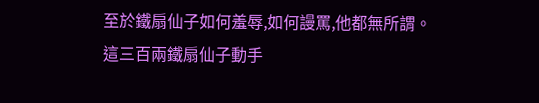至於鐵扇仙子如何羞辱,如何謾罵,他都無所謂。
這三百兩鐵扇仙子動手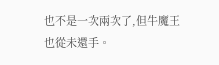也不是一次兩次了,但牛魔王也從未還手。